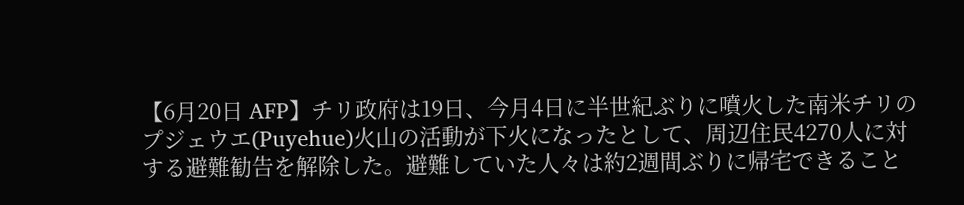【6月20日 AFP】チリ政府は19日、今月4日に半世紀ぶりに噴火した南米チリのプジェウエ(Puyehue)火山の活動が下火になったとして、周辺住民4270人に対する避難勧告を解除した。避難していた人々は約2週間ぶりに帰宅できること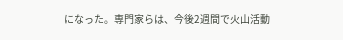になった。専門家らは、今後2週間で火山活動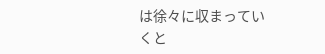は徐々に収まっていくと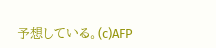予想している。(c)AFP